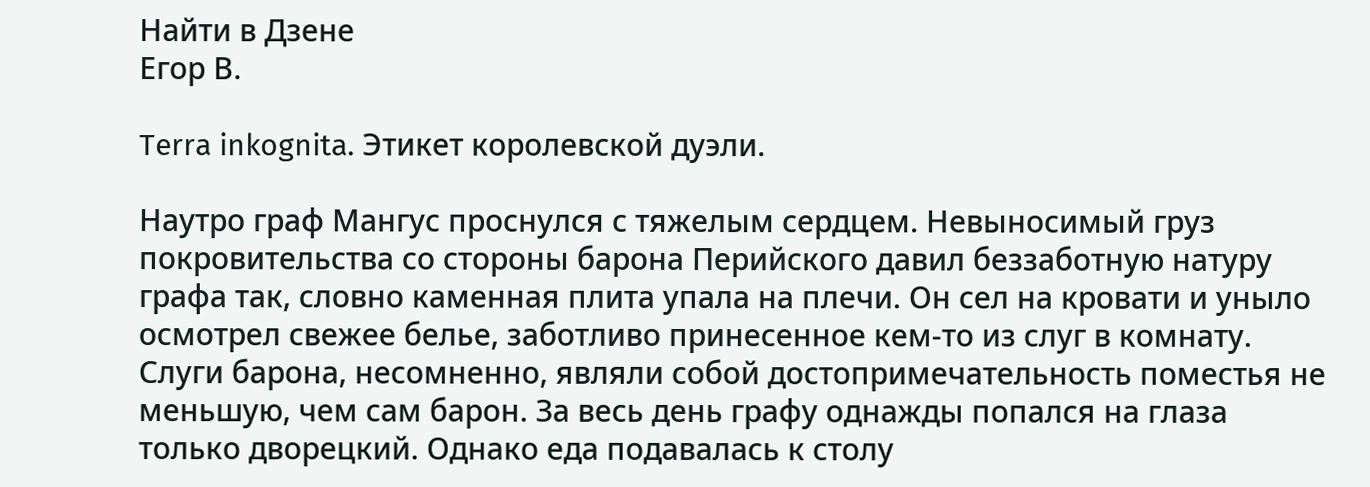Найти в Дзене
Егор В.

Terra inkognita. Этикет королевской дуэли.

Наутро граф Мангус проснулся с тяжелым сердцем. Невыносимый груз покровительства со стороны барона Перийского давил беззаботную натуру графа так, словно каменная плита упала на плечи. Он сел на кровати и уныло осмотрел свежее белье, заботливо принесенное кем-то из слуг в комнату. Слуги барона, несомненно, являли собой достопримечательность поместья не меньшую, чем сам барон. За весь день графу однажды попался на глаза только дворецкий. Однако еда подавалась к столу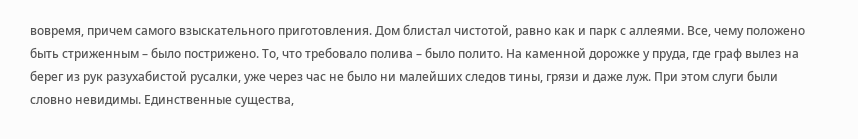вовремя, причем самого взыскательного приготовления. Дом блистал чистотой, равно как и парк с аллеями. Все, чему положено быть стриженным – было пострижено. То, что требовало полива – было полито. На каменной дорожке у пруда, где граф вылез на берег из рук разухабистой русалки, уже через час не было ни малейших следов тины, грязи и даже луж. При этом слуги были словно невидимы. Единственные существа,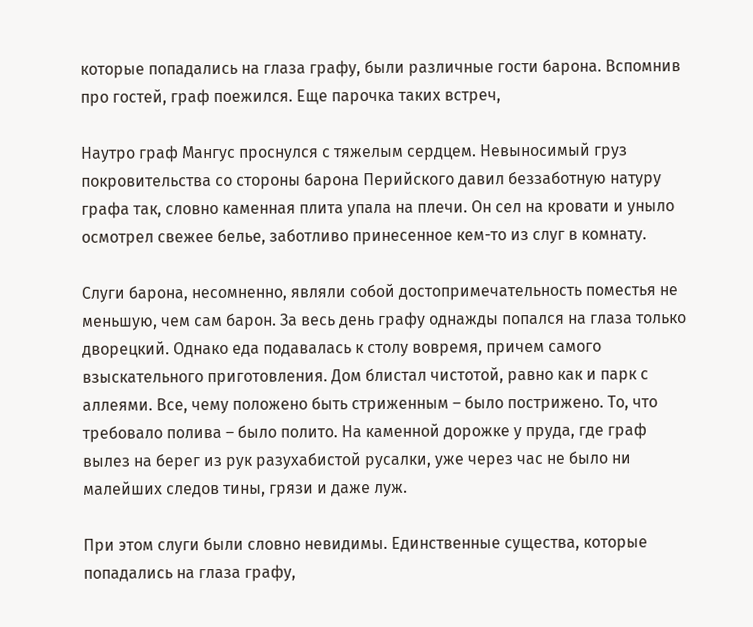которые попадались на глаза графу, были различные гости барона. Вспомнив про гостей, граф поежился. Еще парочка таких встреч,

Наутро граф Мангус проснулся с тяжелым сердцем. Невыносимый груз покровительства со стороны барона Перийского давил беззаботную натуру графа так, словно каменная плита упала на плечи. Он сел на кровати и уныло осмотрел свежее белье, заботливо принесенное кем-то из слуг в комнату.

Слуги барона, несомненно, являли собой достопримечательность поместья не меньшую, чем сам барон. За весь день графу однажды попался на глаза только дворецкий. Однако еда подавалась к столу вовремя, причем самого взыскательного приготовления. Дом блистал чистотой, равно как и парк с аллеями. Все, чему положено быть стриженным – было пострижено. То, что требовало полива – было полито. На каменной дорожке у пруда, где граф вылез на берег из рук разухабистой русалки, уже через час не было ни малейших следов тины, грязи и даже луж.

При этом слуги были словно невидимы. Единственные существа, которые попадались на глаза графу,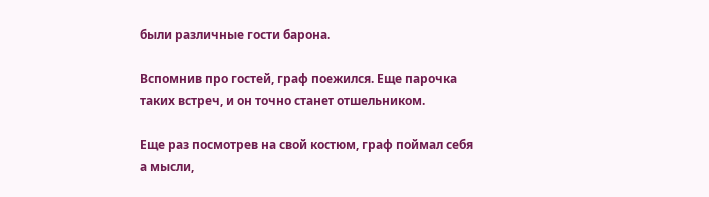были различные гости барона.

Вспомнив про гостей, граф поежился. Еще парочка таких встреч, и он точно станет отшельником.

Еще раз посмотрев на свой костюм, граф поймал себя а мысли,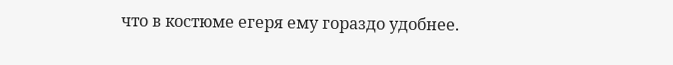что в костюме егеря ему гораздо удобнее.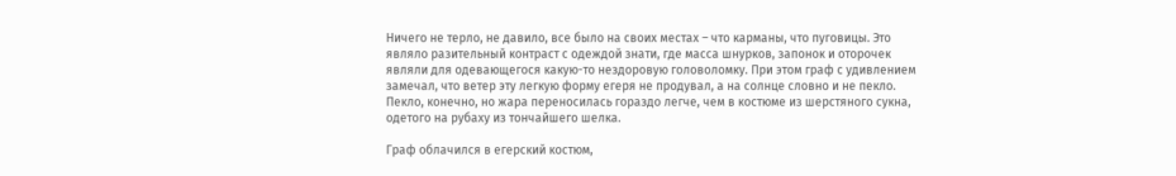Ничего не терло, не давило, все было на своих местах – что карманы, что пуговицы. Это являло разительный контраст с одеждой знати, где масса шнурков, запонок и оторочек являли для одевающегося какую-то нездоровую головоломку. При этом граф с удивлением замечал, что ветер эту легкую форму егеря не продувал, а на солнце словно и не пекло. Пекло, конечно, но жара переносилась гораздо легче, чем в костюме из шерстяного сукна, одетого на рубаху из тончайшего шелка.

Граф облачился в егерский костюм,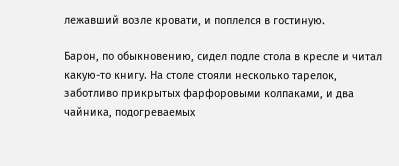лежавший возле кровати, и поплелся в гостиную.

Барон, по обыкновению, сидел подле стола в кресле и читал какую-то книгу. На столе стояли несколько тарелок, заботливо прикрытых фарфоровыми колпаками, и два чайника, подогреваемых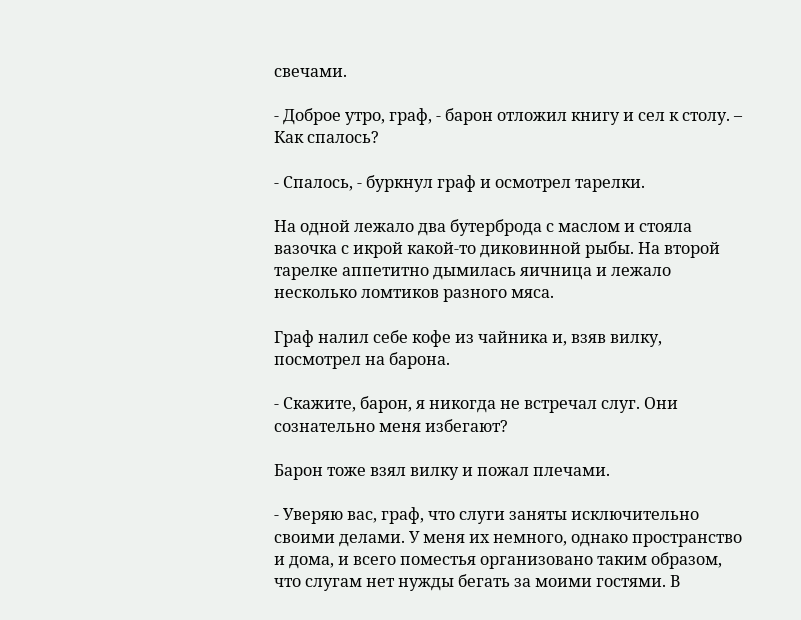свечами.

- Доброе утро, граф, - барон отложил книгу и сел к столу. – Как спалось?

- Спалось, - буркнул граф и осмотрел тарелки.

На одной лежало два бутерброда с маслом и стояла вазочка с икрой какой-то диковинной рыбы. На второй тарелке аппетитно дымилась яичница и лежало несколько ломтиков разного мяса.

Граф налил себе кофе из чайника и, взяв вилку, посмотрел на барона.

- Скажите, барон, я никогда не встречал слуг. Они сознательно меня избегают?

Барон тоже взял вилку и пожал плечами.

- Уверяю вас, граф, что слуги заняты исключительно своими делами. У меня их немного, однако пространство и дома, и всего поместья организовано таким образом, что слугам нет нужды бегать за моими гостями. В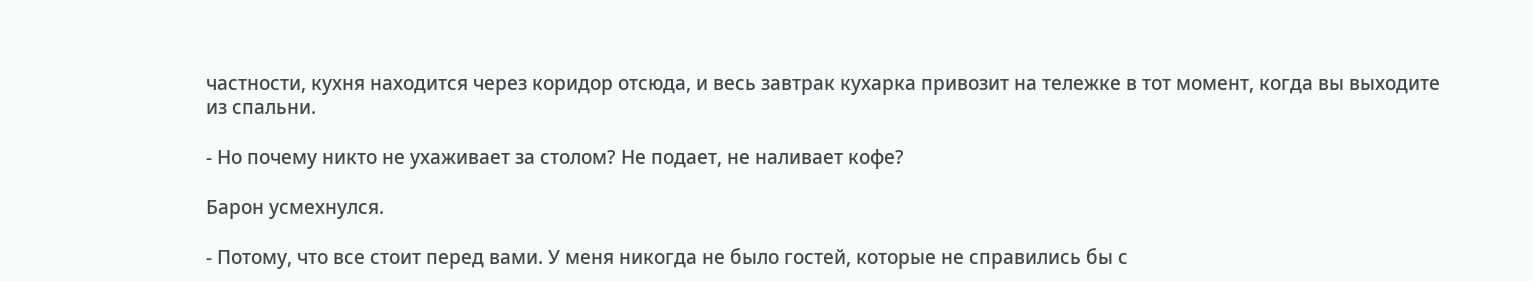частности, кухня находится через коридор отсюда, и весь завтрак кухарка привозит на тележке в тот момент, когда вы выходите из спальни.

- Но почему никто не ухаживает за столом? Не подает, не наливает кофе?

Барон усмехнулся.

- Потому, что все стоит перед вами. У меня никогда не было гостей, которые не справились бы с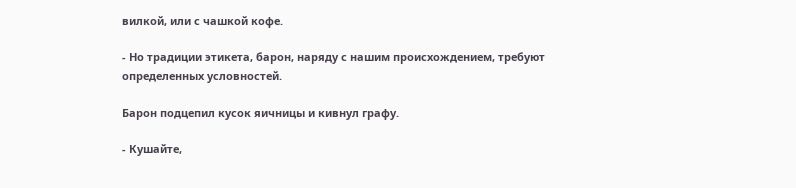вилкой, или с чашкой кофе.

- Но традиции этикета, барон, наряду с нашим происхождением, требуют определенных условностей.

Барон подцепил кусок яичницы и кивнул графу.

- Кушайте,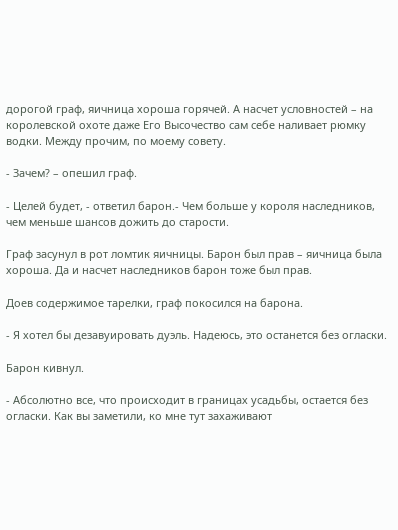дорогой граф, яичница хороша горячей. А насчет условностей – на королевской охоте даже Его Высочество сам себе наливает рюмку водки. Между прочим, по моему совету.

- Зачем? – опешил граф.

- Целей будет, - ответил барон.- Чем больше у короля наследников, чем меньше шансов дожить до старости.

Граф засунул в рот ломтик яичницы. Барон был прав – яичница была хороша. Да и насчет наследников барон тоже был прав.

Доев содержимое тарелки, граф покосился на барона.

- Я хотел бы дезавуировать дуэль. Надеюсь, это останется без огласки.

Барон кивнул.

- Абсолютно все, что происходит в границах усадьбы, остается без огласки. Как вы заметили, ко мне тут захаживают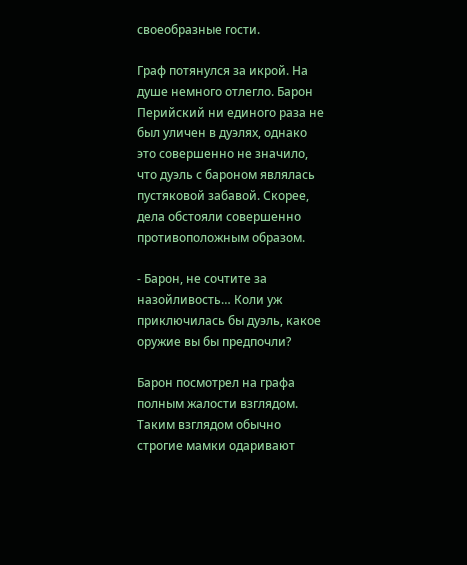своеобразные гости.

Граф потянулся за икрой. На душе немного отлегло. Барон Перийский ни единого раза не был уличен в дуэлях, однако это совершенно не значило, что дуэль с бароном являлась пустяковой забавой. Скорее, дела обстояли совершенно противоположным образом.

- Барон, не сочтите за назойливость… Коли уж приключилась бы дуэль, какое оружие вы бы предпочли?

Барон посмотрел на графа полным жалости взглядом. Таким взглядом обычно строгие мамки одаривают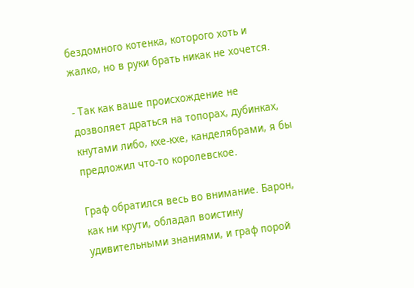бездомного котенка, которого хоть и жалко, но в руки брать никак не хочется.

- Так как ваше происхождение не дозволяет драться на топорах, дубинках, кнутами либо, кхе-кхе, канделябрами, я бы предложил что-то королевское.

Граф обратился весь во внимание. Барон, как ни крути, обладал воистину удивительными знаниями, и граф порой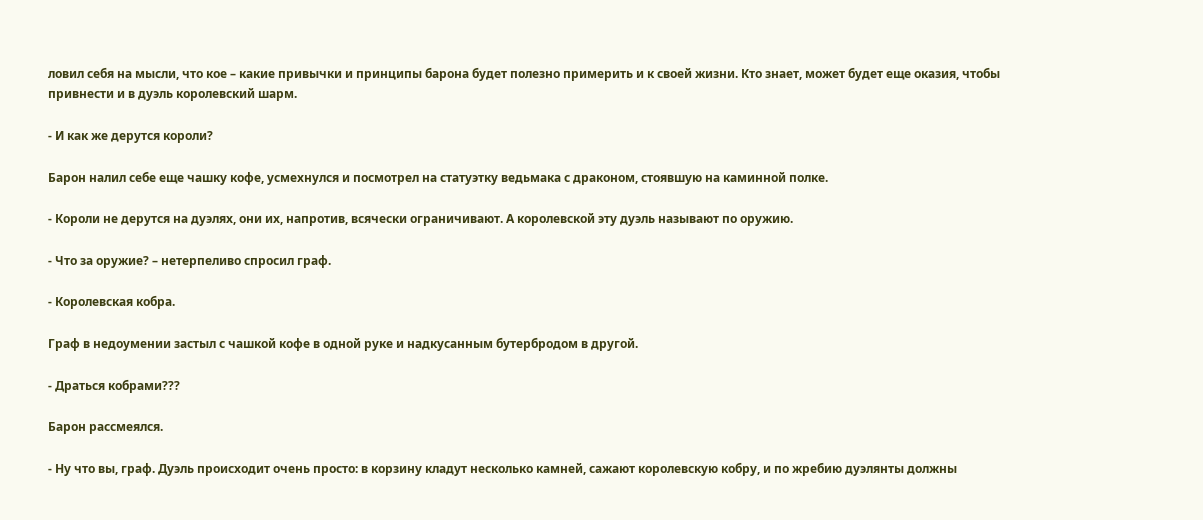ловил себя на мысли, что кое – какие привычки и принципы барона будет полезно примерить и к своей жизни. Кто знает, может будет еще оказия, чтобы привнести и в дуэль королевский шарм.

- И как же дерутся короли?

Барон налил себе еще чашку кофе, усмехнулся и посмотрел на статуэтку ведьмака с драконом, стоявшую на каминной полке.

- Короли не дерутся на дуэлях, они их, напротив, всячески ограничивают. А королевской эту дуэль называют по оружию.

- Что за оружие? – нетерпеливо спросил граф.

- Королевская кобра.

Граф в недоумении застыл с чашкой кофе в одной руке и надкусанным бутербродом в другой.

- Драться кобрами???

Барон рассмеялся.

- Ну что вы, граф. Дуэль происходит очень просто: в корзину кладут несколько камней, сажают королевскую кобру, и по жребию дуэлянты должны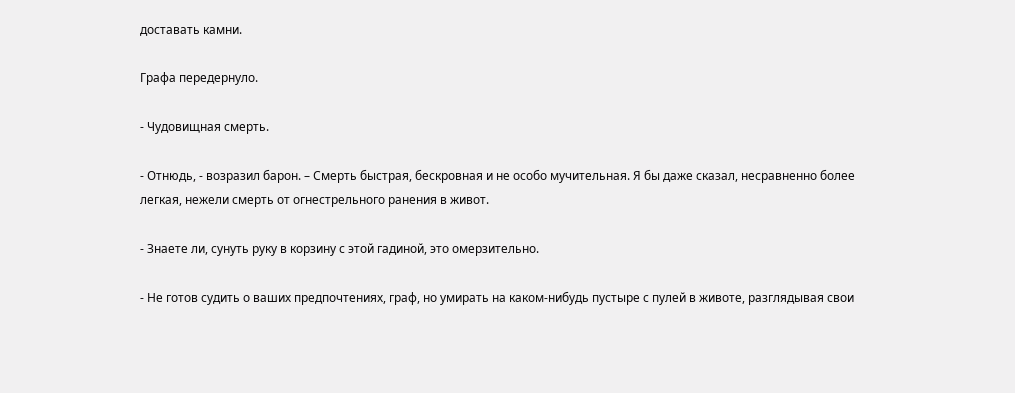доставать камни.

Графа передернуло.

- Чудовищная смерть.

- Отнюдь, - возразил барон. – Смерть быстрая, бескровная и не особо мучительная. Я бы даже сказал, несравненно более легкая, нежели смерть от огнестрельного ранения в живот.

- Знаете ли, сунуть руку в корзину с этой гадиной, это омерзительно.

- Не готов судить о ваших предпочтениях, граф, но умирать на каком-нибудь пустыре с пулей в животе, разглядывая свои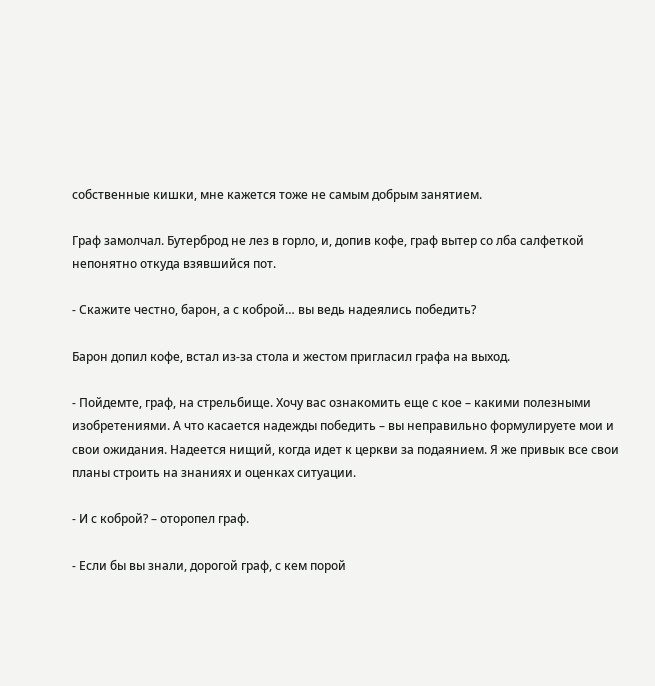собственные кишки, мне кажется тоже не самым добрым занятием.

Граф замолчал. Бутерброд не лез в горло, и, допив кофе, граф вытер со лба салфеткой непонятно откуда взявшийся пот.

- Скажите честно, барон, а с коброй… вы ведь надеялись победить?

Барон допил кофе, встал из-за стола и жестом пригласил графа на выход.

- Пойдемте, граф, на стрельбище. Хочу вас ознакомить еще с кое – какими полезными изобретениями. А что касается надежды победить – вы неправильно формулируете мои и свои ожидания. Надеется нищий, когда идет к церкви за подаянием. Я же привык все свои планы строить на знаниях и оценках ситуации.

- И с коброй? – оторопел граф.

- Если бы вы знали, дорогой граф, с кем порой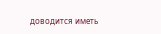доводится иметь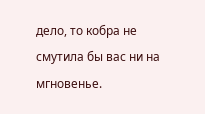дело, то кобра не смутила бы вас ни на мгновенье.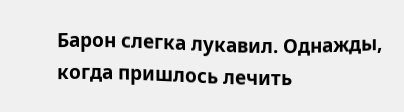Барон слегка лукавил. Однажды, когда пришлось лечить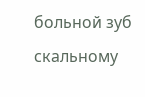больной зуб скальному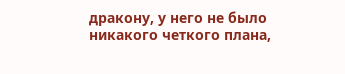дракону, у него не было никакого четкого плана,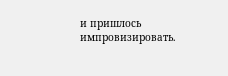и пришлось импровизировать.